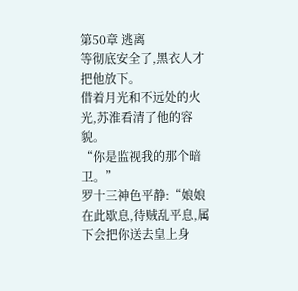第50章 逃离
等彻底安全了,黑衣人才把他放下。
借着月光和不远处的火光,苏淮看清了他的容貌。
“你是监视我的那个暗卫。”
罗十三神色平静:“娘娘在此歇息,待贼乱平息,属下会把你送去皇上身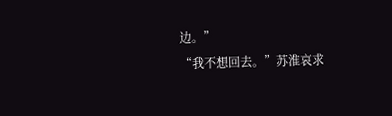边。”
“我不想回去。”苏淮哀求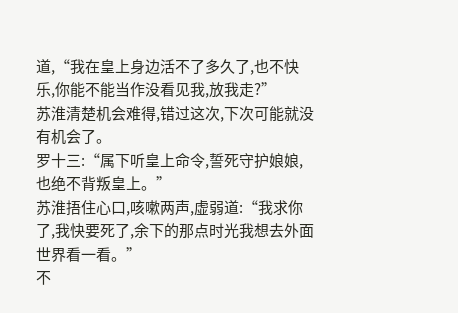道,“我在皇上身边活不了多久了,也不快乐,你能不能当作没看见我,放我走?”
苏淮清楚机会难得,错过这次,下次可能就没有机会了。
罗十三:“属下听皇上命令,誓死守护娘娘,也绝不背叛皇上。”
苏淮捂住心口,咳嗽两声,虚弱道:“我求你了,我快要死了,余下的那点时光我想去外面世界看一看。”
不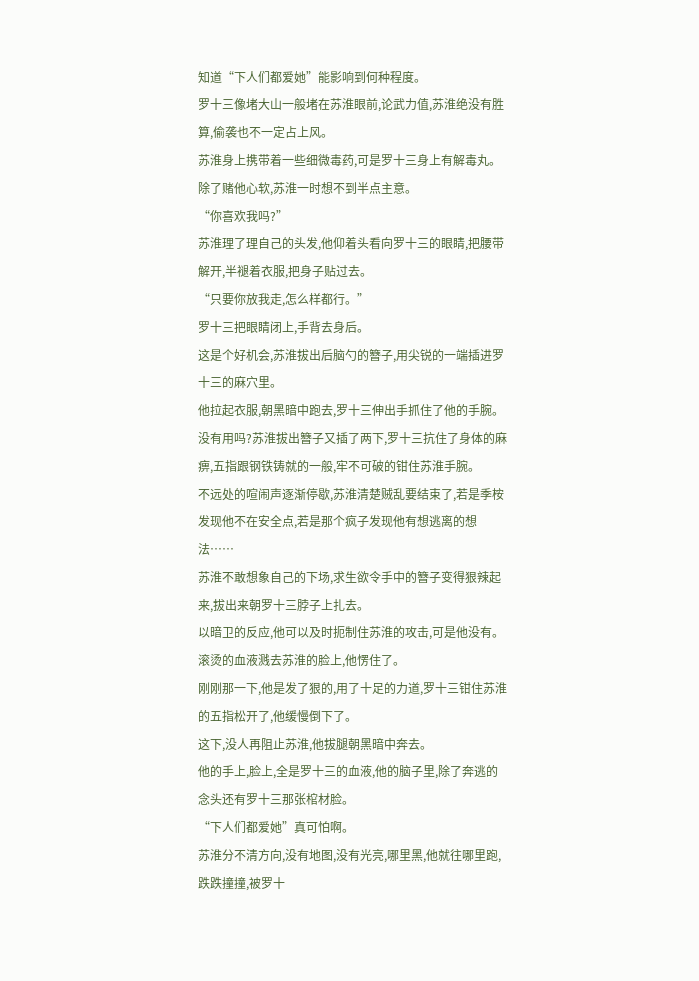知道“下人们都爱她”能影响到何种程度。
罗十三像堵大山一般堵在苏淮眼前,论武力值,苏淮绝没有胜算,偷袭也不一定占上风。
苏淮身上携带着一些细微毒药,可是罗十三身上有解毒丸。
除了赌他心软,苏淮一时想不到半点主意。
“你喜欢我吗?”
苏淮理了理自己的头发,他仰着头看向罗十三的眼睛,把腰带解开,半褪着衣服,把身子贴过去。
“只要你放我走,怎么样都行。”
罗十三把眼睛闭上,手背去身后。
这是个好机会,苏淮拔出后脑勺的簪子,用尖锐的一端插进罗十三的麻穴里。
他拉起衣服,朝黑暗中跑去,罗十三伸出手抓住了他的手腕。
没有用吗?苏淮拔出簪子又插了两下,罗十三抗住了身体的麻痹,五指跟钢铁铸就的一般,牢不可破的钳住苏淮手腕。
不远处的喧闹声逐渐停歇,苏淮清楚贼乱要结束了,若是季桉发现他不在安全点,若是那个疯子发现他有想逃离的想法……
苏淮不敢想象自己的下场,求生欲令手中的簪子变得狠辣起来,拔出来朝罗十三脖子上扎去。
以暗卫的反应,他可以及时扼制住苏淮的攻击,可是他没有。
滚烫的血液溅去苏淮的脸上,他愣住了。
刚刚那一下,他是发了狠的,用了十足的力道,罗十三钳住苏淮的五指松开了,他缓慢倒下了。
这下,没人再阻止苏淮,他拔腿朝黑暗中奔去。
他的手上,脸上,全是罗十三的血液,他的脑子里,除了奔逃的念头还有罗十三那张棺材脸。
“下人们都爱她”真可怕啊。
苏淮分不清方向,没有地图,没有光亮,哪里黑,他就往哪里跑,跌跌撞撞,被罗十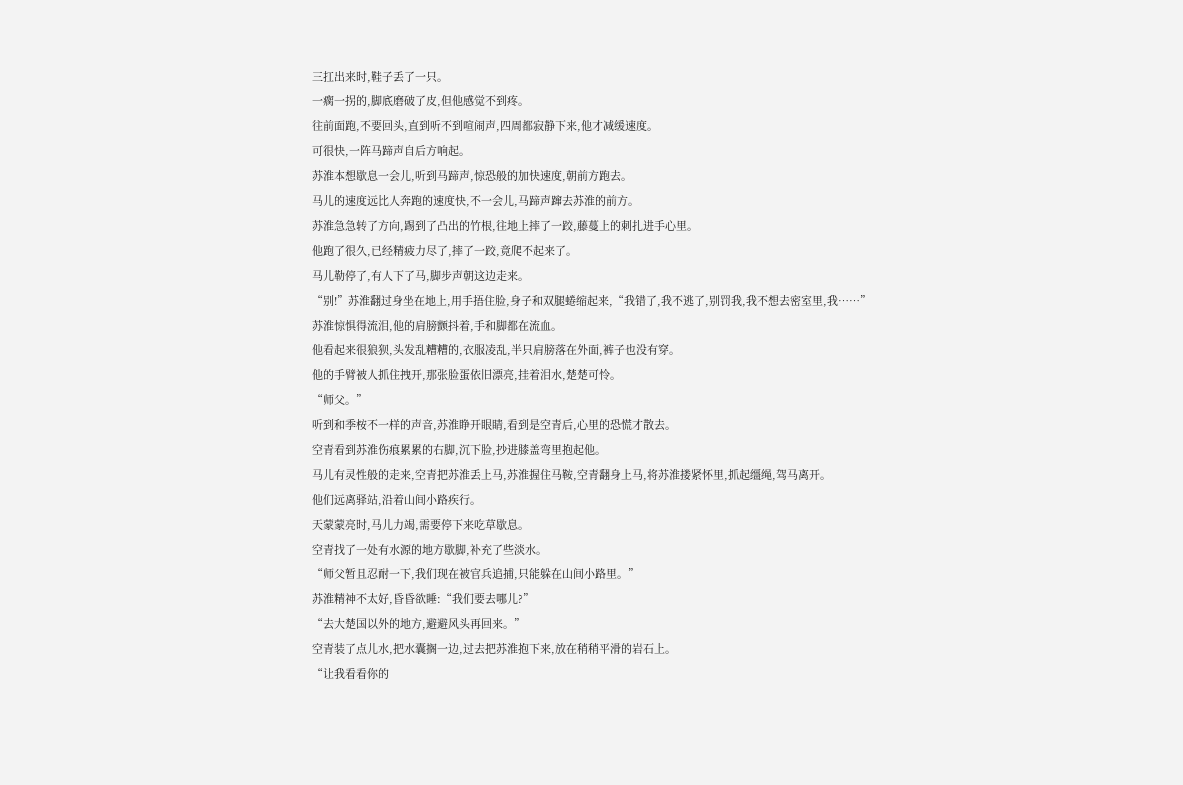三扛出来时,鞋子丢了一只。
一瘸一拐的,脚底磨破了皮,但他感觉不到疼。
往前面跑,不要回头,直到听不到喧闹声,四周都寂静下来,他才减缓速度。
可很快,一阵马蹄声自后方响起。
苏淮本想歇息一会儿,听到马蹄声,惊恐般的加快速度,朝前方跑去。
马儿的速度远比人奔跑的速度快,不一会儿,马蹄声蹿去苏淮的前方。
苏淮急急转了方向,踢到了凸出的竹根,往地上摔了一跤,藤蔓上的刺扎进手心里。
他跑了很久,已经精疲力尽了,摔了一跤,竟爬不起来了。
马儿勒停了,有人下了马,脚步声朝这边走来。
“别!”苏淮翻过身坐在地上,用手捂住脸,身子和双腿蜷缩起来,“我错了,我不逃了,别罚我,我不想去密室里,我……”
苏淮惊惧得流泪,他的肩膀颤抖着,手和脚都在流血。
他看起来很狼狈,头发乱糟糟的,衣服凌乱,半只肩膀落在外面,裤子也没有穿。
他的手臂被人抓住拽开,那张脸蛋依旧漂亮,挂着泪水,楚楚可怜。
“师父。”
听到和季桉不一样的声音,苏淮睁开眼睛,看到是空青后,心里的恐慌才散去。
空青看到苏淮伤痕累累的右脚,沉下脸,抄进膝盖弯里抱起他。
马儿有灵性般的走来,空青把苏淮丢上马,苏淮握住马鞍,空青翻身上马,将苏淮搂紧怀里,抓起缰绳,驾马离开。
他们远离驿站,沿着山间小路疾行。
天蒙蒙亮时,马儿力竭,需要停下来吃草歇息。
空青找了一处有水源的地方歇脚,补充了些淡水。
“师父暂且忍耐一下,我们现在被官兵追捕,只能躲在山间小路里。”
苏淮精神不太好,昏昏欲睡:“我们要去哪儿?”
“去大楚国以外的地方,避避风头再回来。”
空青装了点儿水,把水囊搁一边,过去把苏淮抱下来,放在稍稍平滑的岩石上。
“让我看看你的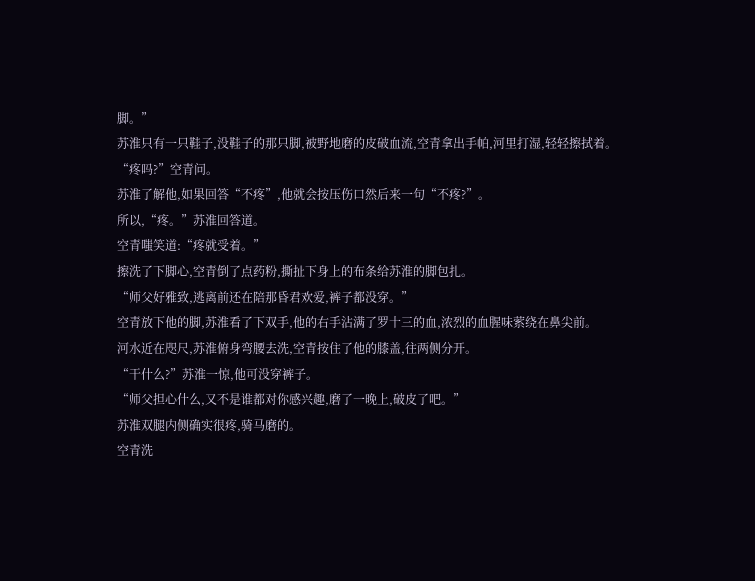脚。”
苏淮只有一只鞋子,没鞋子的那只脚,被野地磨的皮破血流,空青拿出手帕,河里打湿,轻轻擦拭着。
“疼吗?”空青问。
苏淮了解他,如果回答“不疼”,他就会按压伤口然后来一句“不疼?”。
所以,“疼。”苏淮回答道。
空青嗤笑道:“疼就受着。”
擦洗了下脚心,空青倒了点药粉,撕扯下身上的布条给苏淮的脚包扎。
“师父好雅致,逃离前还在陪那昏君欢爱,裤子都没穿。”
空青放下他的脚,苏淮看了下双手,他的右手沾满了罗十三的血,浓烈的血腥味萦绕在鼻尖前。
河水近在咫尺,苏淮俯身弯腰去洗,空青按住了他的膝盖,往两侧分开。
“干什么?”苏淮一惊,他可没穿裤子。
“师父担心什么,又不是谁都对你感兴趣,磨了一晚上,破皮了吧。”
苏淮双腿内侧确实很疼,骑马磨的。
空青洗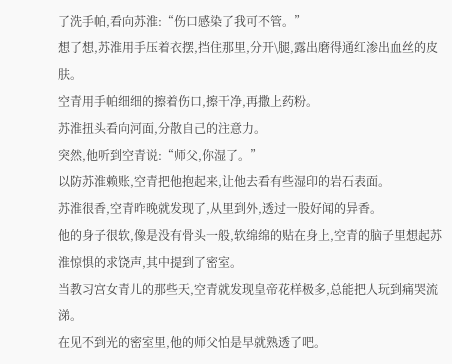了洗手帕,看向苏淮:“伤口感染了我可不管。”
想了想,苏淮用手压着衣摆,挡住那里,分开\腿,露出磨得通红渗出血丝的皮肤。
空青用手帕细细的擦着伤口,擦干净,再撒上药粉。
苏淮扭头看向河面,分散自己的注意力。
突然,他听到空青说:“师父,你湿了。”
以防苏淮赖账,空青把他抱起来,让他去看有些湿印的岩石表面。
苏淮很香,空青昨晚就发现了,从里到外,透过一股好闻的异香。
他的身子很软,像是没有骨头一般,软绵绵的贴在身上,空青的脑子里想起苏淮惊惧的求饶声,其中提到了密室。
当教习宫女青儿的那些天,空青就发现皇帝花样极多,总能把人玩到痛哭流涕。
在见不到光的密室里,他的师父怕是早就熟透了吧。